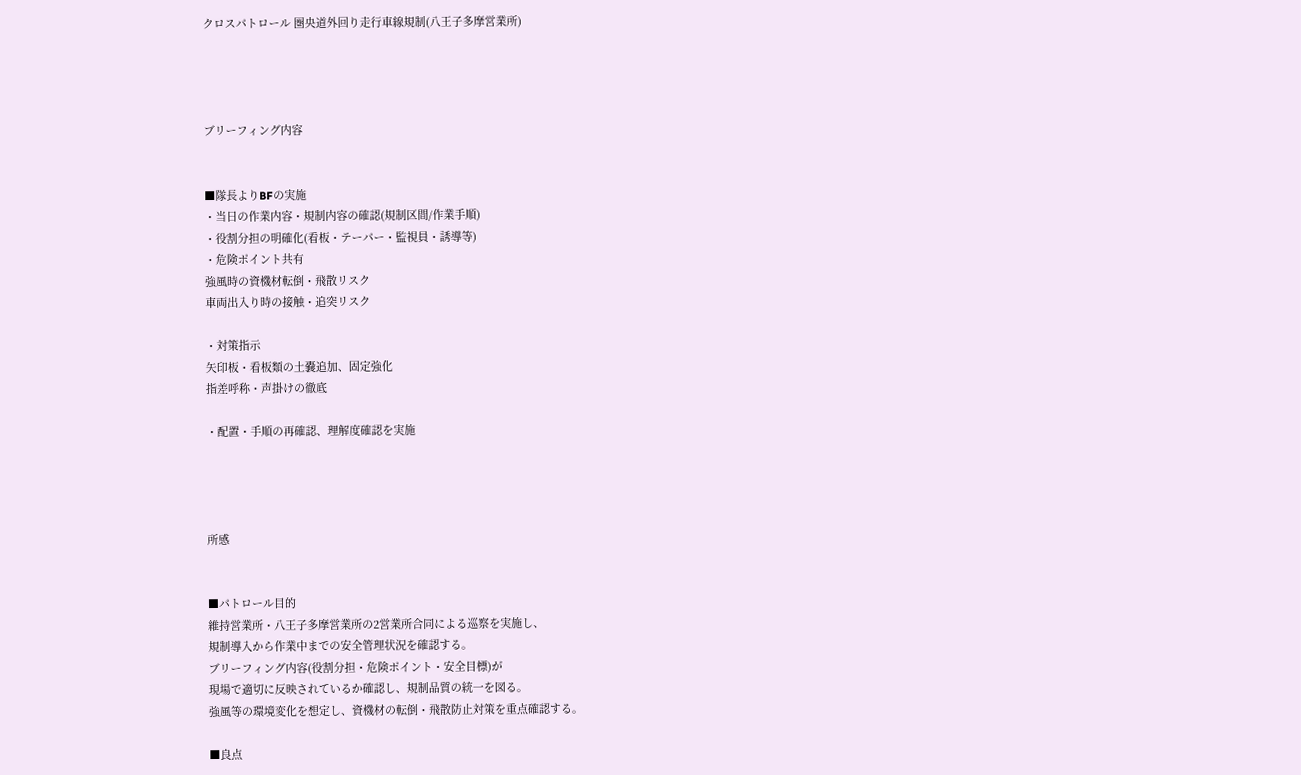クロスパトロール 圏央道外回り走行車線規制(八王子多摩営業所)




ブリーフィング内容


■隊長よりBFの実施
・当日の作業内容・規制内容の確認(規制区間/作業手順)
・役割分担の明確化(看板・テーパー・監視員・誘導等)
・危険ポイント共有
強風時の資機材転倒・飛散リスク
車両出入り時の接触・追突リスク

・対策指示
矢印板・看板類の土嚢追加、固定強化
指差呼称・声掛けの徹底

・配置・手順の再確認、理解度確認を実施




所感


■パトロール目的
維持営業所・八王子多摩営業所の2営業所合同による巡察を実施し、
規制導入から作業中までの安全管理状況を確認する。
ブリーフィング内容(役割分担・危険ポイント・安全目標)が
現場で適切に反映されているか確認し、規制品質の統一を図る。
強風等の環境変化を想定し、資機材の転倒・飛散防止対策を重点確認する。

■良点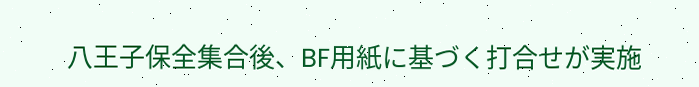八王子保全集合後、BF用紙に基づく打合せが実施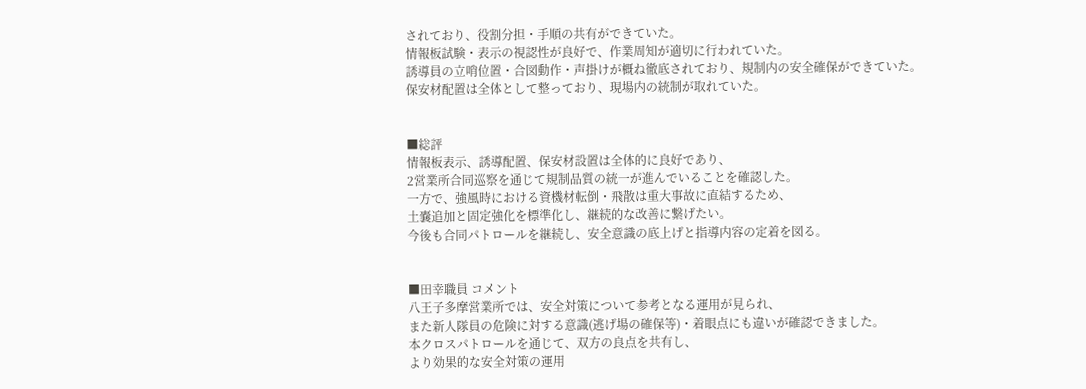されており、役割分担・手順の共有ができていた。
情報板試験・表示の視認性が良好で、作業周知が適切に行われていた。
誘導員の立哨位置・合図動作・声掛けが概ね徹底されており、規制内の安全確保ができていた。
保安材配置は全体として整っており、現場内の統制が取れていた。


■総評
情報板表示、誘導配置、保安材設置は全体的に良好であり、
2営業所合同巡察を通じて規制品質の統一が進んでいることを確認した。
一方で、強風時における資機材転倒・飛散は重大事故に直結するため、
土嚢追加と固定強化を標準化し、継続的な改善に繋げたい。
今後も合同パトロールを継続し、安全意識の底上げと指導内容の定着を図る。


■田幸職員 コメント
八王子多摩営業所では、安全対策について参考となる運用が見られ、
また新人隊員の危険に対する意識(逃げ場の確保等)・着眼点にも違いが確認できました。
本クロスパトロールを通じて、双方の良点を共有し、
より効果的な安全対策の運用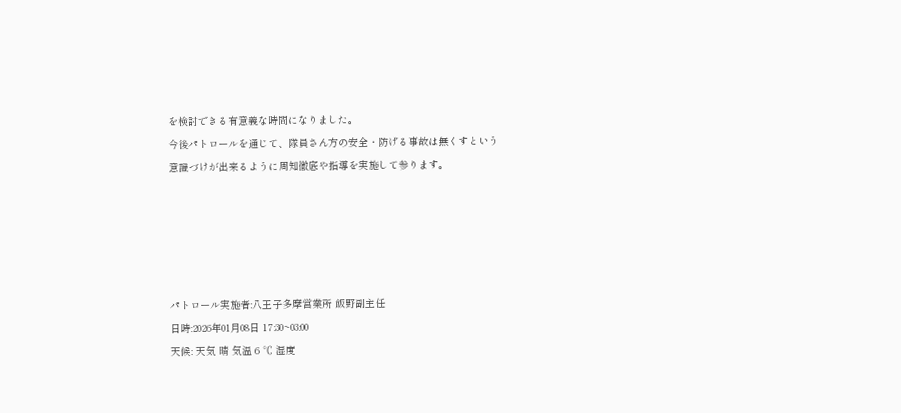を検討できる有意義な時間になりました。
今後パトロールを通じて、隊員さん方の安全・防げる事故は無くすという
意識づけが出来るように周知徹底や指導を実施して参ります。





パトロール実施者:八王子多摩営業所 飯野副主任
日時:2026年01月08日 17:30~03:00
天候: 天気 晴 気温 6 ℃ 湿度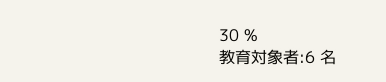30 %
教育対象者:6 名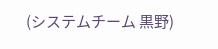(システムチーム 黒野)